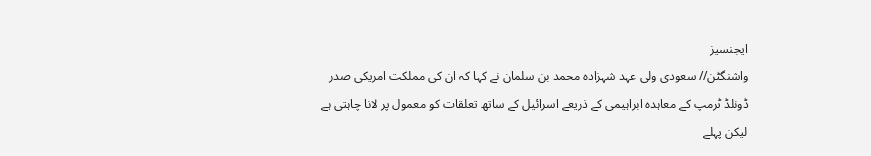ایجنسیز
واشنگٹن// سعودی ولی عہد شہزادہ محمد بن سلمان نے کہا کہ ان کی مملکت امریکی صدر ڈونلڈ ٹرمپ کے معاہدہ ابراہیمی کے ذریعے اسرائیل کے ساتھ تعلقات کو معمول پر لانا چاہتی ہے لیکن پہلے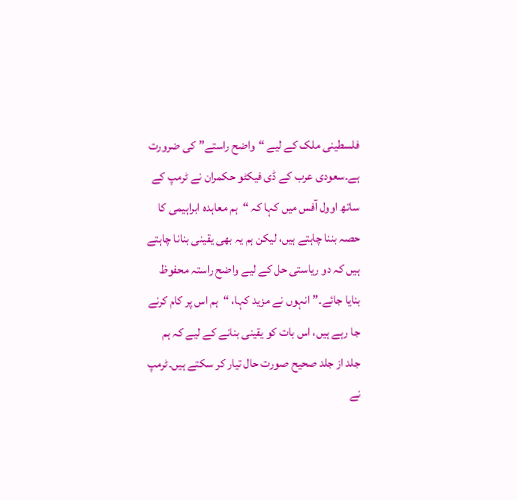فلسطینی ملک کے لیے “واضح راستے” کی ضرورت ہے۔سعودی عرب کے ڈی فیکٹو حکمران نے ٹرمپ کے ساتھ اوول آفس میں کہا کہ “ہم معاہدہ ابراہیمی کا حصہ بننا چاہتے ہیں، لیکن ہم یہ بھی یقینی بنانا چاہتے ہیں کہ دو ریاستی حل کے لیے واضح راستہ محفوظ بنایا جائے۔” انہوں نے مزید کہا، “ہم اس پر کام کرنے جا رہے ہیں، اس بات کو یقینی بنانے کے لیے کہ ہم جلد از جلد صحیح صورت حال تیار کر سکتے ہیں۔ٹرمپ نے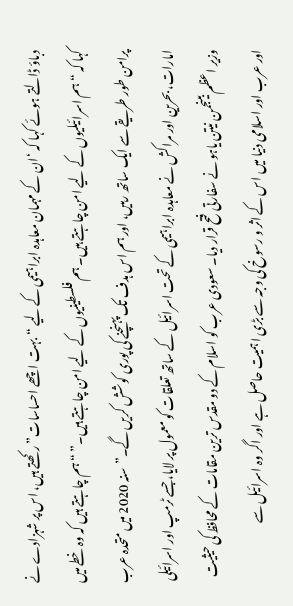دباؤ ڈالتے ہوئے کہا کہ ‘ان کے مہمان معاہدہ ابراہیمی کے لیے “بہت اچھے احساسات” رکھتے ہیں، اس پر شہزادے نے کہا کہ “ہم اسرائیلیوں کے لیے امن چاہتے ہیں۔ ہم فلسطینیوں کے لیے امن چاہتے ہیں۔” “ہم چاہتے ہیں کہ وہ خطے میں پرامن طور طریقے سے ایک ساتھ رہیں، اور ہم اس ہدف تک پہنچنے کی پوری کوشش کریں گے۔”سنہ 2020 میں متحدہ عرب امارات، بحرین اور مراکش نے معاہدہ ابراہیمی کے تحت اسرائیل کے ساتھ تعلقات کو معمول پر لایا، جسے ٹرمپ اور اسرائیلی وزیر اعظم بینجمن نیتن یاہو نے سفارتی فتح قرار دیا۔ سعودی عرب کو اسلام کے دو مقدس ترین مقامات کے محافظ کی حیثیت اور عرب اور اسلامی دنیا میں اس کے اثر و رسوخ کی وجہ سے بڑی اہمیت حاصل ہے اور اگر وہ اسرائیل سے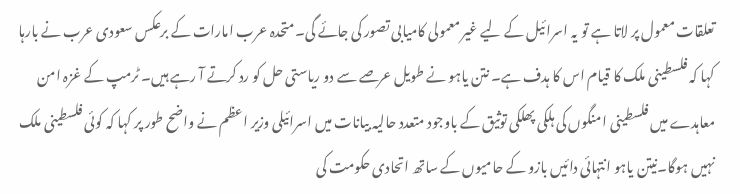تعلقات معمول پر لاتا ہے تو یہ اسرائیل کے لیے غیر معمولی کامیابی تصور کی جائے گی۔متحدہ عرب امارات کے برعکس سعودی عرب نے بارہا کہا کہ فلسطینی ملک کا قیام اس کا ہدف ہے۔ نتن یاہو نے طویل عرصے سے دو ریاستی حل کو رد کرتے آ رہے ہیں۔ ٹرمپ کے غزہ امن معاہدے میں فلسطینی امنگوں کی ہلکی پھلکی توثیق کے باوجود متعدد حالیہ بیانات میں اسرائیلی وزیر اعظم نے واضح طور پر کہا کہ کوئی فلسطینی ملک نہیں ہوگا۔نیتن یاہو انتہائی دائیں بازو کے حامیوں کے ساتھ اتحادی حکومت کی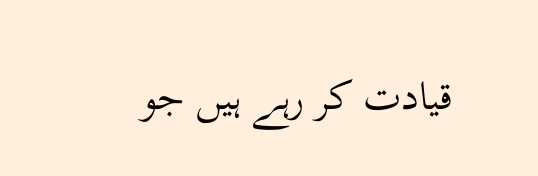قیادت کر رہے ہیں جو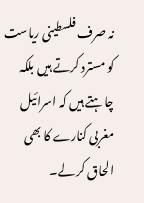نہ صرف فلسطینی ریاست کو مسترد کرتے ہیں بلکہ چاہتے ہیں کہ اسرائیل مغربی کنارے کا بھی الحاق کر لے۔